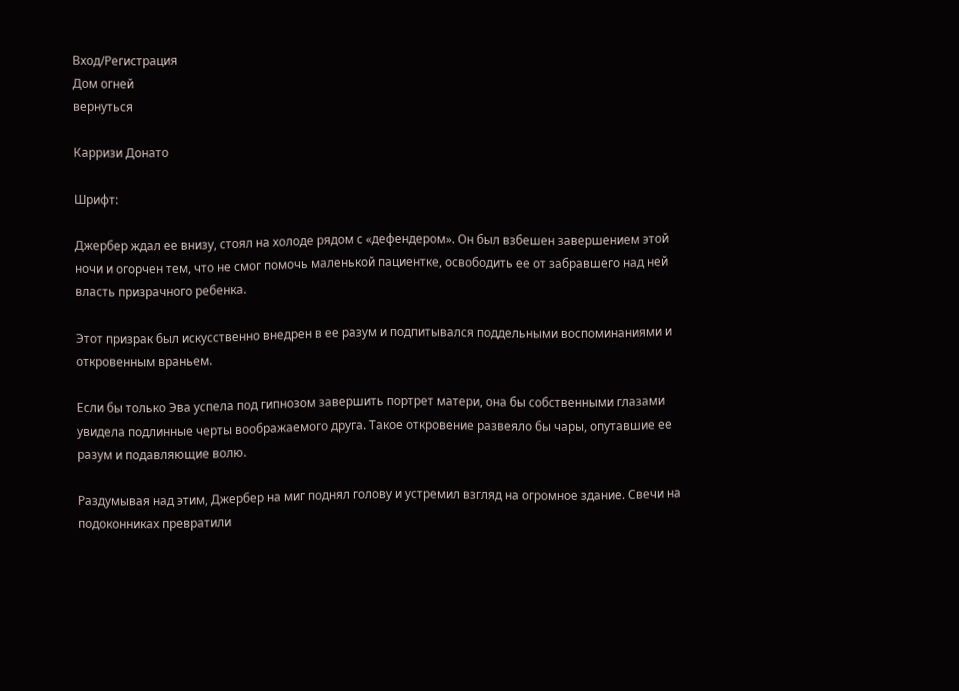Вход/Регистрация
Дом огней
вернуться

Карризи Донато

Шрифт:

Джербер ждал ее внизу, стоял на холоде рядом с «дефендером». Он был взбешен завершением этой ночи и огорчен тем, что не смог помочь маленькой пациентке, освободить ее от забравшего над ней власть призрачного ребенка.

Этот призрак был искусственно внедрен в ее разум и подпитывался поддельными воспоминаниями и откровенным враньем.

Если бы только Эва успела под гипнозом завершить портрет матери, она бы собственными глазами увидела подлинные черты воображаемого друга. Такое откровение развеяло бы чары, опутавшие ее разум и подавляющие волю.

Раздумывая над этим, Джербер на миг поднял голову и устремил взгляд на огромное здание. Свечи на подоконниках превратили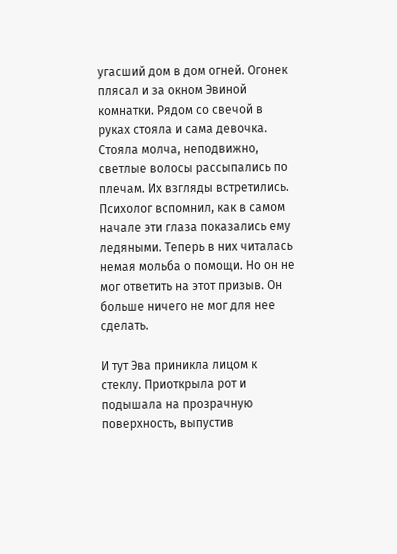угасший дом в дом огней. Огонек плясал и за окном Эвиной комнатки. Рядом со свечой в руках стояла и сама девочка. Стояла молча, неподвижно, светлые волосы рассыпались по плечам. Их взгляды встретились. Психолог вспомнил, как в самом начале эти глаза показались ему ледяными. Теперь в них читалась немая мольба о помощи. Но он не мог ответить на этот призыв. Он больше ничего не мог для нее сделать.

И тут Эва приникла лицом к стеклу. Приоткрыла рот и подышала на прозрачную поверхность, выпустив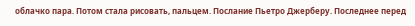облачко пара. Потом стала рисовать, пальцем. Послание Пьетро Джерберу. Последнее перед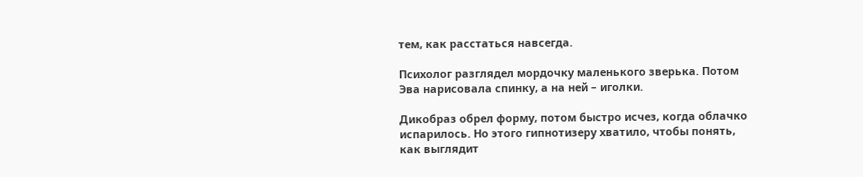тем, как расстаться навсегда.

Психолог разглядел мордочку маленького зверька. Потом Эва нарисовала спинку, а на ней – иголки.

Дикобраз обрел форму, потом быстро исчез, когда облачко испарилось. Но этого гипнотизеру хватило, чтобы понять, как выглядит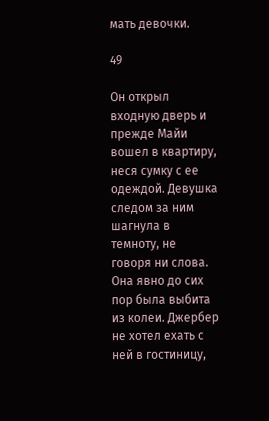мать девочки.

49

Он открыл входную дверь и прежде Майи вошел в квартиру, неся сумку с ее одеждой. Девушка следом за ним шагнула в темноту, не говоря ни слова. Она явно до сих пор была выбита из колеи. Джербер не хотел ехать с ней в гостиницу,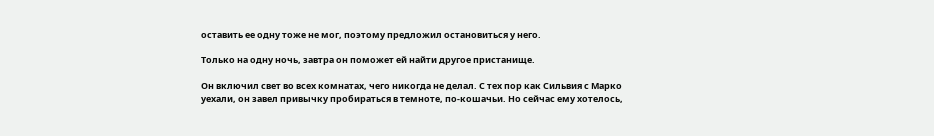оставить ее одну тоже не мог, поэтому предложил остановиться у него.

Только на одну ночь, завтра он поможет ей найти другое пристанище.

Он включил свет во всех комнатах, чего никогда не делал. С тех пор как Сильвия с Марко уехали, он завел привычку пробираться в темноте, по-кошачьи. Но сейчас ему хотелось,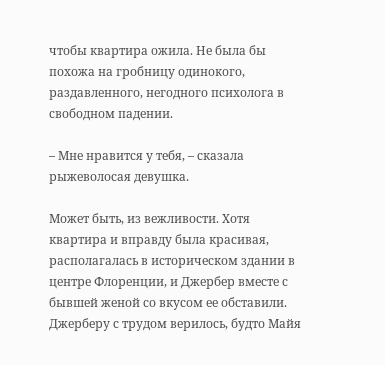чтобы квартира ожила. Не была бы похожа на гробницу одинокого, раздавленного, негодного психолога в свободном падении.

– Мне нравится у тебя, – сказала рыжеволосая девушка.

Может быть, из вежливости. Хотя квартира и вправду была красивая, располагалась в историческом здании в центре Флоренции, и Джербер вместе с бывшей женой со вкусом ее обставили. Джерберу с трудом верилось, будто Майя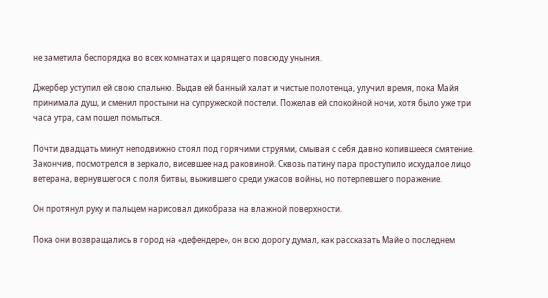не заметила беспорядка во всех комнатах и царящего повсюду уныния.

Джербер уступил ей свою спальню. Выдав ей банный халат и чистые полотенца, улучил время, пока Майя принимала душ, и сменил простыни на супружеской постели. Пожелав ей спокойной ночи, хотя было уже три часа утра, сам пошел помыться.

Почти двадцать минут неподвижно стоял под горячими струями, смывая с себя давно копившееся смятение. Закончив, посмотрелся в зеркало, висевшее над раковиной. Сквозь патину пара проступило исхудалое лицо ветерана, вернувшегося с поля битвы, выжившего среди ужасов войны, но потерпевшего поражение.

Он протянул руку и пальцем нарисовал дикобраза на влажной поверхности.

Пока они возвращались в город на «дефендере», он всю дорогу думал, как рассказать Майе о последнем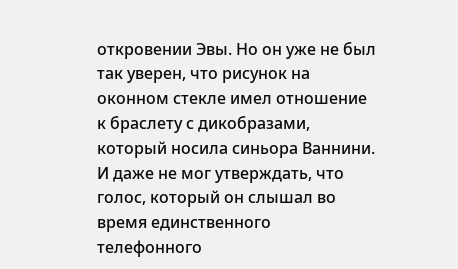откровении Эвы. Но он уже не был так уверен, что рисунок на оконном стекле имел отношение к браслету с дикобразами, который носила синьора Ваннини. И даже не мог утверждать, что голос, который он слышал во время единственного телефонного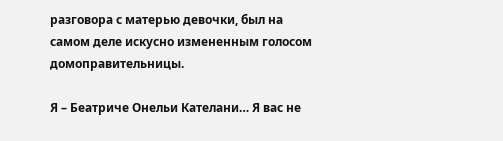разговора с матерью девочки, был на самом деле искусно измененным голосом домоправительницы.

Я – Беатриче Онельи Кателани… Я вас не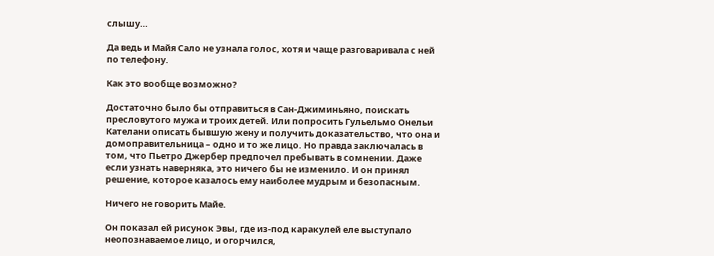слышу…

Да ведь и Майя Сало не узнала голос, хотя и чаще разговаривала с ней по телефону.

Как это вообще возможно?

Достаточно было бы отправиться в Сан-Джиминьяно, поискать пресловутого мужа и троих детей. Или попросить Гульельмо Онельи Кателани описать бывшую жену и получить доказательство, что она и домоправительница – одно и то же лицо. Но правда заключалась в том, что Пьетро Джербер предпочел пребывать в сомнении. Даже если узнать наверняка, это ничего бы не изменило. И он принял решение, которое казалось ему наиболее мудрым и безопасным.

Ничего не говорить Майе.

Он показал ей рисунок Эвы, где из-под каракулей еле выступало неопознаваемое лицо, и огорчился,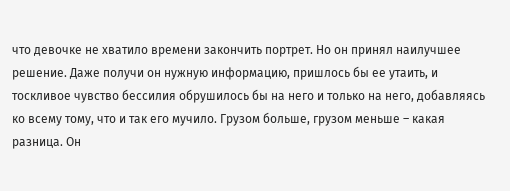что девочке не хватило времени закончить портрет. Но он принял наилучшее решение. Даже получи он нужную информацию, пришлось бы ее утаить, и тоскливое чувство бессилия обрушилось бы на него и только на него, добавляясь ко всему тому, что и так его мучило. Грузом больше, грузом меньше – какая разница. Он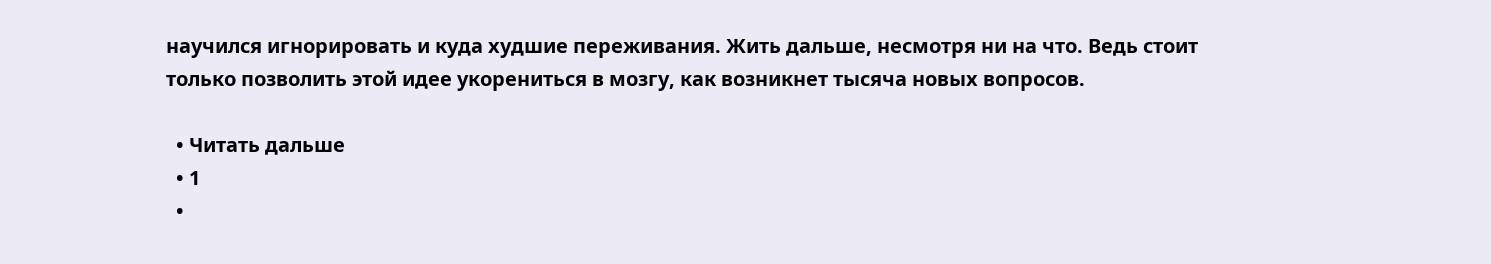научился игнорировать и куда худшие переживания. Жить дальше, несмотря ни на что. Ведь стоит только позволить этой идее укорениться в мозгу, как возникнет тысяча новых вопросов.

  • Читать дальше
  • 1
  •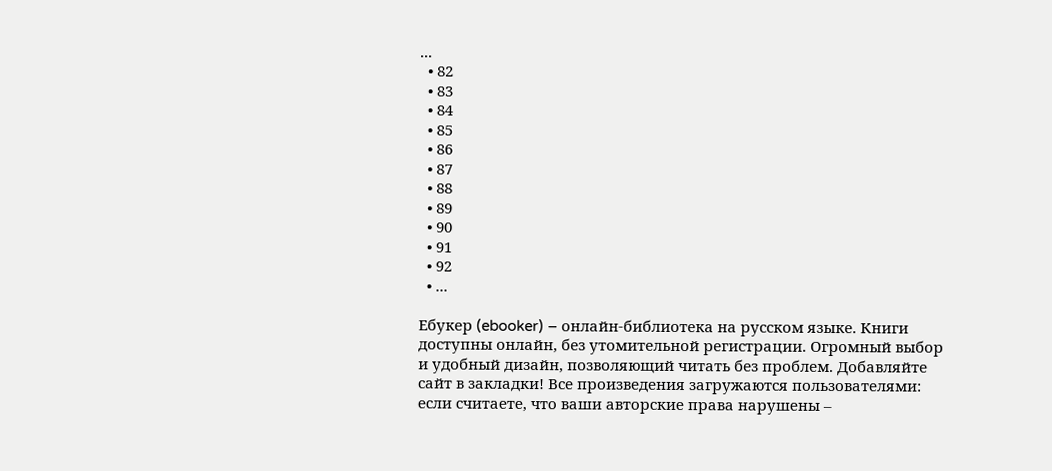...
  • 82
  • 83
  • 84
  • 85
  • 86
  • 87
  • 88
  • 89
  • 90
  • 91
  • 92
  • ...

Ебукер (ebooker) – онлайн-библиотека на русском языке. Книги доступны онлайн, без утомительной регистрации. Огромный выбор и удобный дизайн, позволяющий читать без проблем. Добавляйте сайт в закладки! Все произведения загружаются пользователями: если считаете, что ваши авторские права нарушены –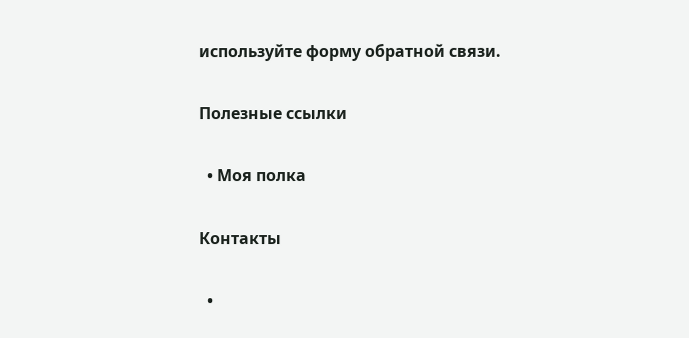используйте форму обратной связи.

Полезные ссылки

  • Моя полка

Контакты

  •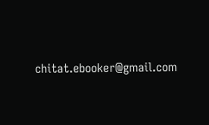chitat.ebooker@gmail.com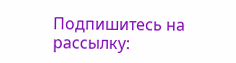Подпишитесь на рассылку: